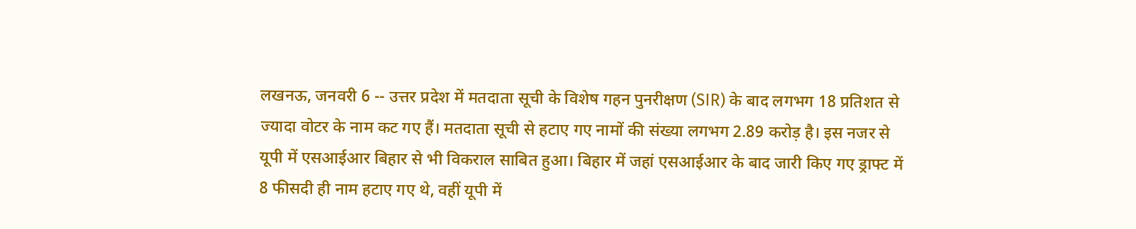लखनऊ, जनवरी 6 -- उत्तर प्रदेश में मतदाता सूची के विशेष गहन पुनरीक्षण (SIR) के बाद लगभग 18 प्रतिशत से ज्यादा वोटर के नाम कट गए हैं। मतदाता सूची से हटाए गए नामों की संख्या लगभग 2.89 करोड़ है। इस नजर से यूपी में एसआईआर बिहार से भी विकराल साबित हुआ। बिहार में जहां एसआईआर के बाद जारी किए गए ड्राफ्ट में 8 फीसदी ही नाम हटाए गए थे, वहीं यूपी में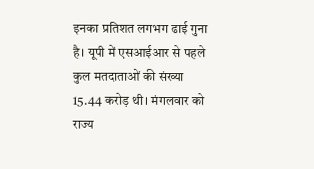इनका प्रतिशत लगभग ढाई गुना है। यूपी में एसआईआर से पहले कुल मतदाताओं की संख्या 15.44 करोड़ थी। मंगलवार को राज्य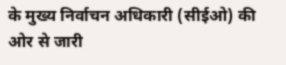के मुख्य निर्वाचन अधिकारी (सीईओ) की ओर से जारी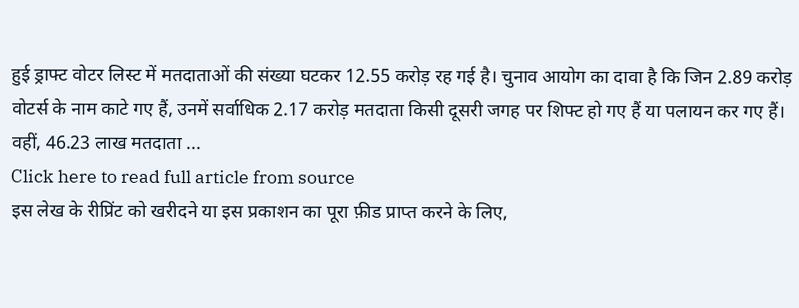हुई ड्राफ्ट वोटर लिस्ट में मतदाताओं की संख्या घटकर 12.55 करोड़ रह गई है। चुनाव आयोग का दावा है कि जिन 2.89 करोड़ वोटर्स के नाम काटे गए हैं, उनमें सर्वाधिक 2.17 करोड़ मतदाता किसी दूसरी जगह पर शिफ्ट हो गए हैं या पलायन कर गए हैं। वहीं, 46.23 लाख मतदाता ...
Click here to read full article from source
इस लेख के रीप्रिंट को खरीदने या इस प्रकाशन का पूरा फ़ीड प्राप्त करने के लिए,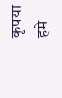कृपया
हमे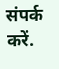संपर्क करें.